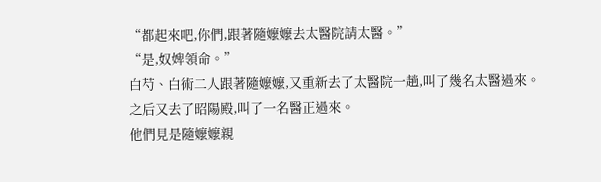“都起來吧,你們,跟著隨嬤嬤去太醫院請太醫。”
“是,奴婢領命。”
白芍、白術二人跟著隨嬤嬤,又重新去了太醫院一趟,叫了幾名太醫過來。
之后又去了昭陽殿,叫了一名醫正過來。
他們見是隨嬤嬤親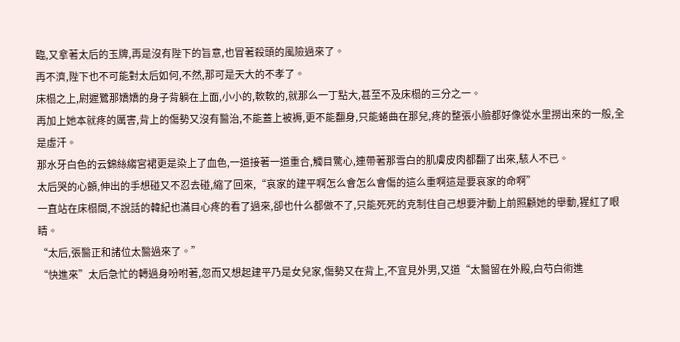臨,又拿著太后的玉牌,再是沒有陛下的旨意,也冒著殺頭的風險過來了。
再不濟,陛下也不可能對太后如何,不然,那可是天大的不孝了。
床榻之上,尉遲鷺那嬌嬌的身子背躺在上面,小小的,軟軟的,就那么一丁點大,甚至不及床榻的三分之一。
再加上她本就疼的厲害,背上的傷勢又沒有醫治,不能蓋上被褥,更不能翻身,只能蜷曲在那兒,疼的整張小臉都好像從水里撈出來的一般,全是虛汗。
那水牙白色的云錦絲縐宮裙更是染上了血色,一道接著一道重合,觸目驚心,連帶著那雪白的肌膚皮肉都翻了出來,駭人不已。
太后哭的心顫,伸出的手想碰又不忍去碰,縮了回來,“哀家的建平啊怎么會怎么會傷的這么重啊這是要哀家的命啊”
一直站在床榻間,不說話的韓紀也滿目心疼的看了過來,卻也什么都做不了,只能死死的克制住自己想要沖動上前照顧她的舉動,猩紅了眼睛。
“太后,張醫正和諸位太醫過來了。”
“快進來”太后急忙的轉過身吩咐著,忽而又想起建平乃是女兒家,傷勢又在背上,不宜見外男,又道“太醫留在外殿,白芍白術進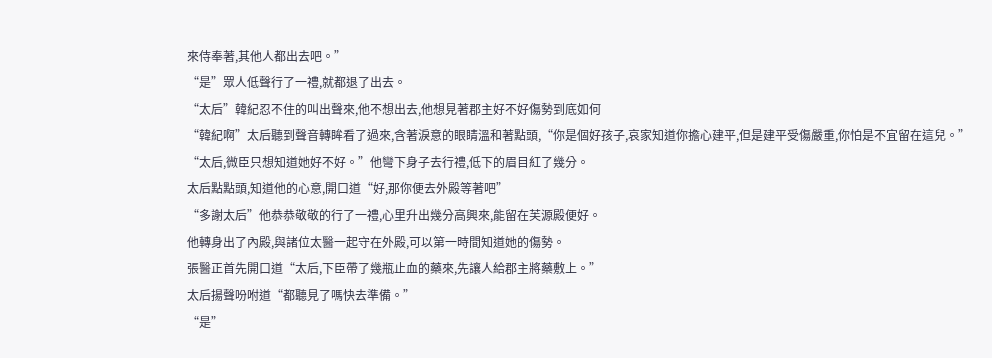來侍奉著,其他人都出去吧。”
“是”眾人低聲行了一禮,就都退了出去。
“太后”韓紀忍不住的叫出聲來,他不想出去,他想見著郡主好不好傷勢到底如何
“韓紀啊”太后聽到聲音轉眸看了過來,含著淚意的眼睛溫和著點頭,“你是個好孩子,哀家知道你擔心建平,但是建平受傷嚴重,你怕是不宜留在這兒。”
“太后,微臣只想知道她好不好。”他彎下身子去行禮,低下的眉目紅了幾分。
太后點點頭,知道他的心意,開口道“好,那你便去外殿等著吧”
“多謝太后”他恭恭敬敬的行了一禮,心里升出幾分高興來,能留在芙源殿便好。
他轉身出了內殿,與諸位太醫一起守在外殿,可以第一時間知道她的傷勢。
張醫正首先開口道“太后,下臣帶了幾瓶止血的藥來,先讓人給郡主將藥敷上。”
太后揚聲吩咐道“都聽見了嗎快去準備。”
“是”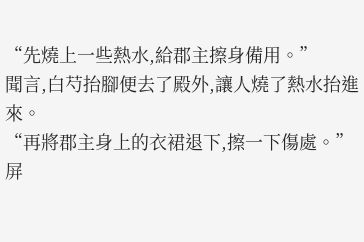“先燒上一些熱水,給郡主擦身備用。”
聞言,白芍抬腳便去了殿外,讓人燒了熱水抬進來。
“再將郡主身上的衣裙退下,擦一下傷處。”
屏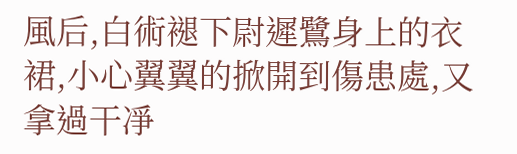風后,白術褪下尉遲鷺身上的衣裙,小心翼翼的掀開到傷患處,又拿過干凈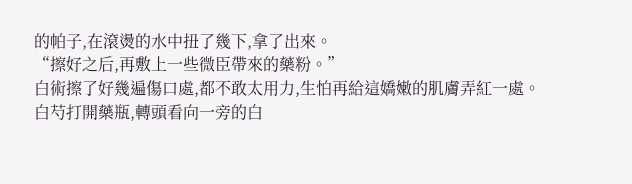的帕子,在滾燙的水中扭了幾下,拿了出來。
“擦好之后,再敷上一些微臣帶來的藥粉。”
白術擦了好幾遍傷口處,都不敢太用力,生怕再給這嬌嫩的肌膚弄紅一處。
白芍打開藥瓶,轉頭看向一旁的白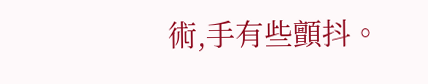術,手有些顫抖。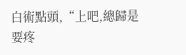白術點頭,“上吧,總歸是要疼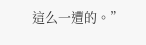這么一遭的。”